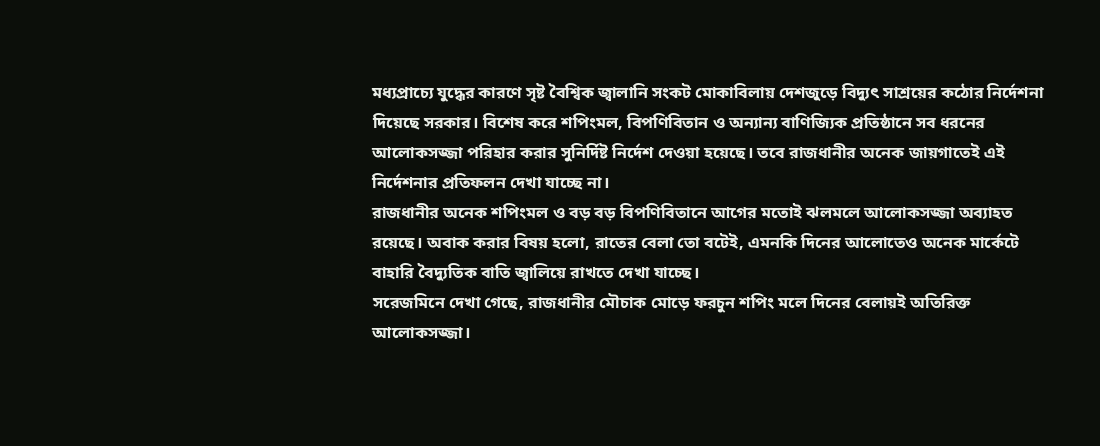মধ্যপ্রাচ্যে যুদ্ধের কারণে সৃষ্ট বৈশ্বিক জ্বালানি সংকট মোকাবিলায় দেশজুড়ে বিদ্যুৎ সাশ্রয়ের কঠোর নির্দেশনা দিয়েছে সরকার। বিশেষ করে শপিংমল, বিপণিবিতান ও অন্যান্য বাণিজ্যিক প্রতিষ্ঠানে সব ধরনের আলোকসজ্জা পরিহার করার সুনির্দিষ্ট নির্দেশ দেওয়া হয়েছে। তবে রাজধানীর অনেক জায়গাতেই এই নির্দেশনার প্রতিফলন দেখা যাচ্ছে না।
রাজধানীর অনেক শপিংমল ও বড় বড় বিপণিবিতানে আগের মতোই ঝলমলে আলোকসজ্জা অব্যাহত রয়েছে। অবাক করার বিষয় হলো, রাতের বেলা তো বটেই, এমনকি দিনের আলোতেও অনেক মার্কেটে বাহারি বৈদ্যুতিক বাতি জ্বালিয়ে রাখতে দেখা যাচ্ছে।
সরেজমিনে দেখা গেছে, রাজধানীর মৌচাক মোড়ে ফরচুন শপিং মলে দিনের বেলায়ই অতিরিক্ত আলোকসজ্জা।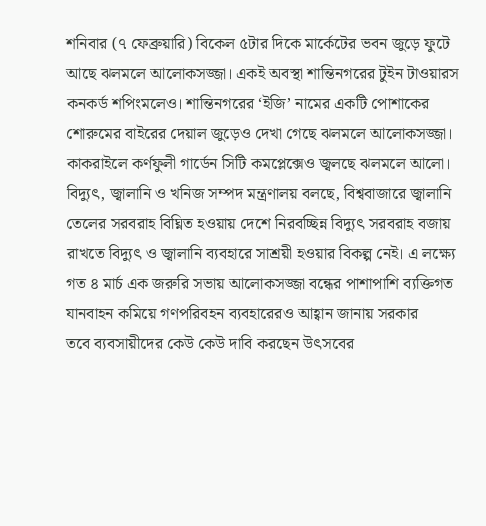শনিবার (৭ ফেব্রুয়ারি) বিকেল ৫টার দিকে মার্কেটের ভবন জুড়ে ফুটে আছে ঝলমলে আলোকসজ্জা। একই অবস্থা শান্তিনগরের টুইন টাওয়ারস কনকর্ড শপিংমলেও। শান্তিনগরের ‘ইজি’ নামের একটি পোশাকের শোরুমের বাইরের দেয়াল জুড়েও দেখা গেছে ঝলমলে আলোকসজ্জা। কাকরাইলে কর্ণফুলী গার্ডেন সিটি কমপ্লেক্সেও জ্বলছে ঝলমলে আলো।
বিদ্যুৎ, জ্বালানি ও খনিজ সম্পদ মন্ত্রণালয় বলছে, বিশ্ববাজারে জ্বালানি তেলের সরবরাহ বিঘ্নিত হওয়ায় দেশে নিরবচ্ছিন্ন বিদ্যুৎ সরবরাহ বজায় রাখতে বিদ্যুৎ ও জ্বালানি ব্যবহারে সাশ্রয়ী হওয়ার বিকল্প নেই। এ লক্ষ্যে গত ৪ মার্চ এক জরুরি সভায় আলোকসজ্জা বন্ধের পাশাপাশি ব্যক্তিগত যানবাহন কমিয়ে গণপরিবহন ব্যবহারেরও আহ্বান জানায় সরকার
তবে ব্যবসায়ীদের কেউ কেউ দাবি করছেন উৎসবের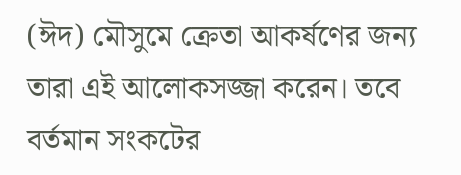(ঈদ) মৌসুমে ক্রেতা আকর্ষণের জন্য তারা এই আলোকসজ্জা করেন। তবে বর্তমান সংকটের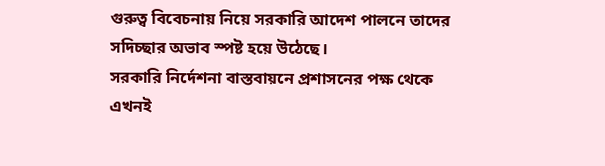গুরুত্ব বিবেচনায় নিয়ে সরকারি আদেশ পালনে তাদের সদিচ্ছার অভাব স্পষ্ট হয়ে উঠেছে।
সরকারি নির্দেশনা বাস্তবায়নে প্রশাসনের পক্ষ থেকে এখনই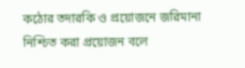কঠোর তদারকি ও প্রয়োজনে জরিমানা নিশ্চিত করা প্রয়োজন বলে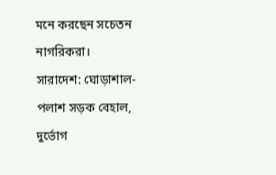মনে করছেন সচেতন নাগরিকরা।
সারাদেশ: ঘোড়াশাল-পলাশ সড়ক বেহাল, দুর্ভোগ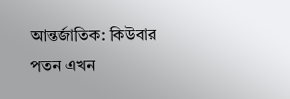আন্তর্জাতিক: কিউবার পতন এখন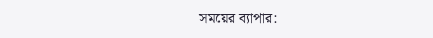সময়ের ব্যাপার: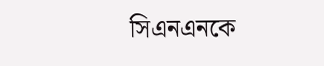সিএনএনকে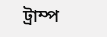ট্রাম্প